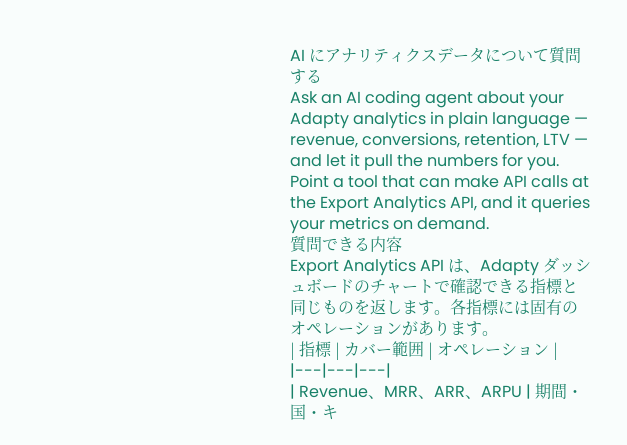AI にアナリティクスデータについて質問する
Ask an AI coding agent about your Adapty analytics in plain language — revenue, conversions, retention, LTV — and let it pull the numbers for you. Point a tool that can make API calls at the Export Analytics API, and it queries your metrics on demand.
質問できる内容
Export Analytics API は、Adapty ダッシュボードのチャートで確認できる指標と同じものを返します。各指標には固有のオペレーションがあります。
| 指標 | カバー範囲 | オペレーション |
|---|---|---|
| Revenue、MRR、ARR、ARPU | 期間・国・キ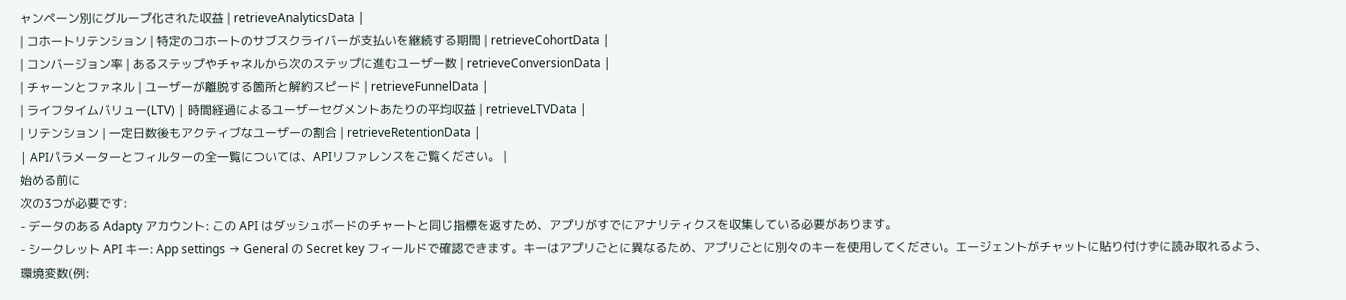ャンペーン別にグループ化された収益 | retrieveAnalyticsData |
| コホートリテンション | 特定のコホートのサブスクライバーが支払いを継続する期間 | retrieveCohortData |
| コンバージョン率 | あるステップやチャネルから次のステップに進むユーザー数 | retrieveConversionData |
| チャーンとファネル | ユーザーが離脱する箇所と解約スピード | retrieveFunnelData |
| ライフタイムバリュー(LTV) | 時間経過によるユーザーセグメントあたりの平均収益 | retrieveLTVData |
| リテンション | 一定日数後もアクティブなユーザーの割合 | retrieveRetentionData |
| APIパラメーターとフィルターの全一覧については、APIリファレンスをご覧ください。 |
始める前に
次の3つが必要です:
- データのある Adapty アカウント: この API はダッシュボードのチャートと同じ指標を返すため、アプリがすでにアナリティクスを収集している必要があります。
- シークレット API キー: App settings → General の Secret key フィールドで確認できます。キーはアプリごとに異なるため、アプリごとに別々のキーを使用してください。エージェントがチャットに貼り付けずに読み取れるよう、環境変数(例: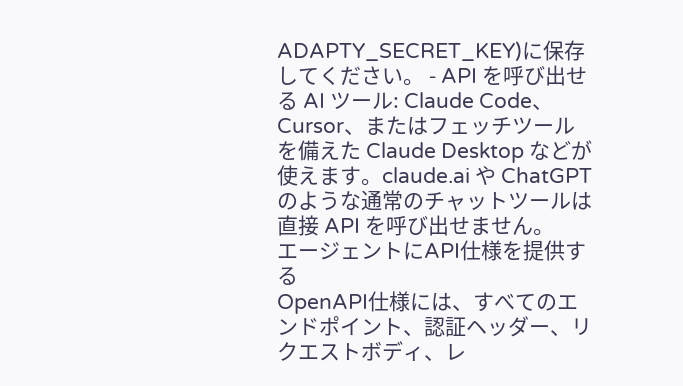ADAPTY_SECRET_KEY)に保存してください。 - API を呼び出せる AI ツール: Claude Code、Cursor、またはフェッチツールを備えた Claude Desktop などが使えます。claude.ai や ChatGPT のような通常のチャットツールは直接 API を呼び出せません。
エージェントにAPI仕様を提供する
OpenAPI仕様には、すべてのエンドポイント、認証ヘッダー、リクエストボディ、レ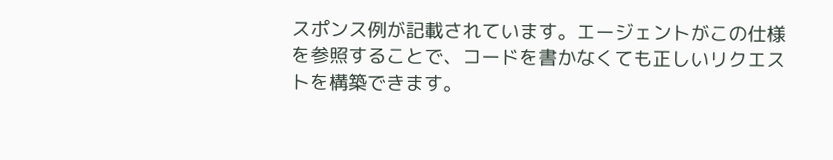スポンス例が記載されています。エージェントがこの仕様を参照することで、コードを書かなくても正しいリクエストを構築できます。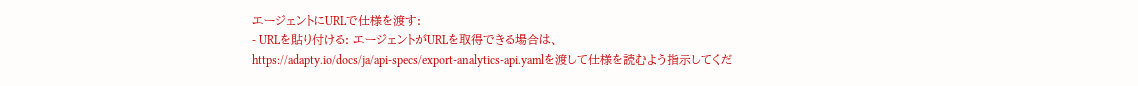エージェントにURLで仕様を渡す:
- URLを貼り付ける: エージェントがURLを取得できる場合は、
https://adapty.io/docs/ja/api-specs/export-analytics-api.yamlを渡して仕様を読むよう指示してくだ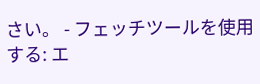さい。 - フェッチツールを使用する: エ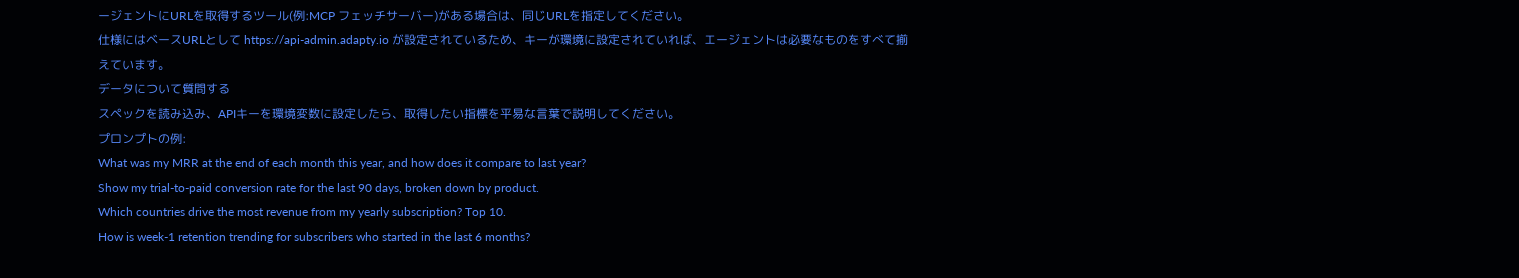ージェントにURLを取得するツール(例:MCP フェッチサーバー)がある場合は、同じURLを指定してください。
仕様にはベースURLとして https://api-admin.adapty.io が設定されているため、キーが環境に設定されていれば、エージェントは必要なものをすべて揃えています。
データについて質問する
スペックを読み込み、APIキーを環境変数に設定したら、取得したい指標を平易な言葉で説明してください。
プロンプトの例:
What was my MRR at the end of each month this year, and how does it compare to last year?
Show my trial-to-paid conversion rate for the last 90 days, broken down by product.
Which countries drive the most revenue from my yearly subscription? Top 10.
How is week-1 retention trending for subscribers who started in the last 6 months?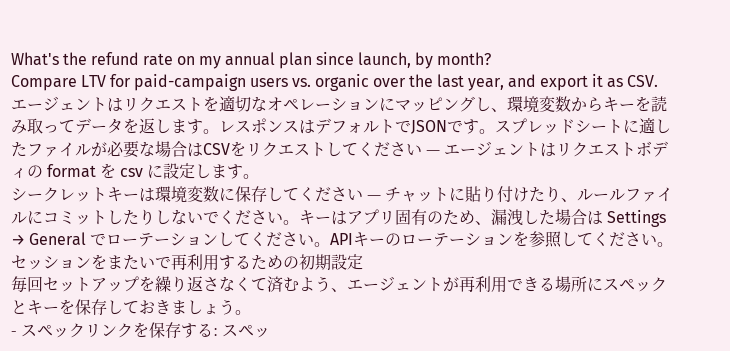What's the refund rate on my annual plan since launch, by month?
Compare LTV for paid-campaign users vs. organic over the last year, and export it as CSV.
エージェントはリクエストを適切なオペレーションにマッピングし、環境変数からキーを読み取ってデータを返します。レスポンスはデフォルトでJSONです。スプレッドシートに適したファイルが必要な場合はCSVをリクエストしてください — エージェントはリクエストボディの format を csv に設定します。
シークレットキーは環境変数に保存してください — チャットに貼り付けたり、ルールファイルにコミットしたりしないでください。キーはアプリ固有のため、漏洩した場合は Settings → General でローテーションしてください。APIキーのローテーションを参照してください。
セッションをまたいで再利用するための初期設定
毎回セットアップを繰り返さなくて済むよう、エージェントが再利用できる場所にスペックとキーを保存しておきましょう。
- スペックリンクを保存する: スペッ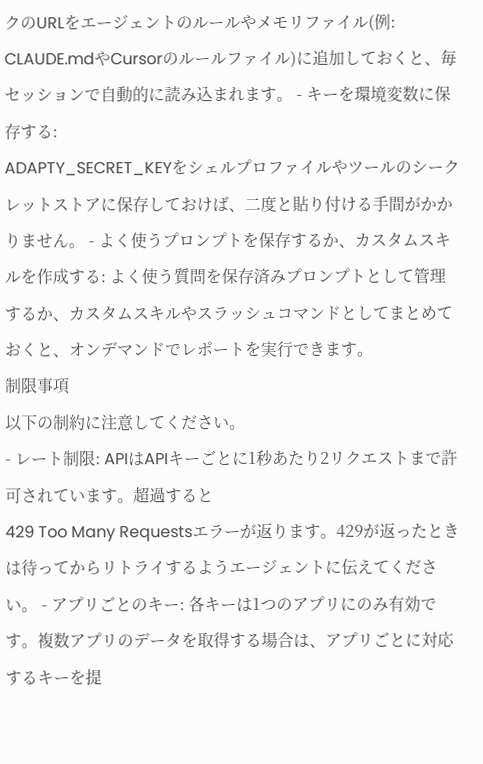クのURLをエージェントのルールやメモリファイル(例:
CLAUDE.mdやCursorのルールファイル)に追加しておくと、毎セッションで自動的に読み込まれます。 - キーを環境変数に保存する:
ADAPTY_SECRET_KEYをシェルプロファイルやツールのシークレットストアに保存しておけば、二度と貼り付ける手間がかかりません。 - よく使うプロンプトを保存するか、カスタムスキルを作成する: よく使う質問を保存済みプロンプトとして管理するか、カスタムスキルやスラッシュコマンドとしてまとめておくと、オンデマンドでレポートを実行できます。
制限事項
以下の制約に注意してください。
- レート制限: APIはAPIキーごとに1秒あたり2リクエストまで許可されています。超過すると
429 Too Many Requestsエラーが返ります。429が返ったときは待ってからリトライするようエージェントに伝えてください。 - アプリごとのキー: 各キーは1つのアプリにのみ有効です。複数アプリのデータを取得する場合は、アプリごとに対応するキーを提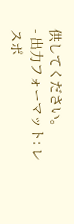供してください。
- 出力フォーマット: レスポ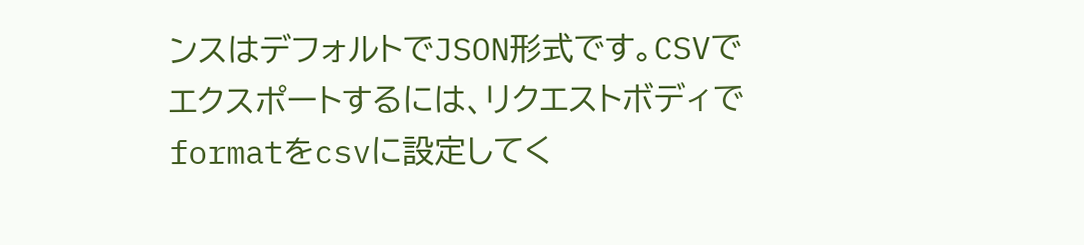ンスはデフォルトでJSON形式です。CSVでエクスポートするには、リクエストボディで
formatをcsvに設定してく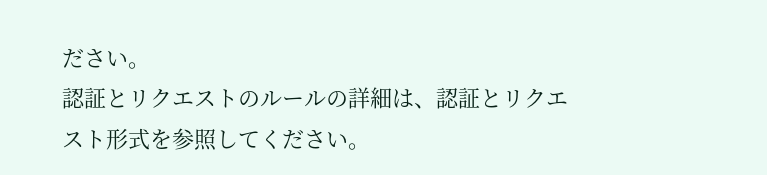ださい。
認証とリクエストのルールの詳細は、認証とリクエスト形式を参照してください。